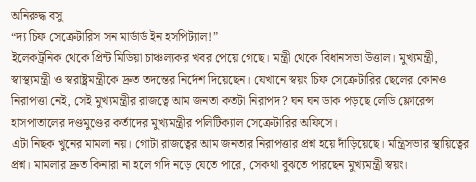অনিরুদ্ধ বসু
“দ্য চিফ সেত্রেুটারিস সন মার্ডার্ড ইন হসপিট্যাল!”
ইলেকট্রনিক থেকে প্রিন্ট মিডিয়া চাঞ্চল্যকর খবর পেয়ে গেছে। মন্ত্রী থেকে বিধানসভা উত্তাল। মুখ্যমন্ত্রী, স্বাস্থ্যমন্ত্রী ও স্বরাষ্ট্রমন্ত্রীকে দ্রুত তদন্তের নির্দেশ দিয়েছেন। যেখানে স্বয়ং চিফ সেত্রেুটারির ছেলের কোনও নিরাপত্তা নেই, সেই মুখ্যমন্ত্রীর রাজত্বে আম জনতা কতটা নিরাপদ? ঘন ঘন ডাক পড়ছে লেডি ফ্লোরেন্স হাসপাতালের দণ্ডমুণ্ডের কর্তাদের মুখ্যমন্ত্রীর পলিটিক্যাল সেত্রেুটারির অফিসে।
এটা নিছক খুনের মামলা নয়। গোটা রাজত্বের আম জনতার নিরাপত্তার প্রশ্ন হয়ে দাঁড়িয়েছে। মন্ত্রিসভার স্থায়িত্বের প্রশ্ন। মামলার দ্রুত কিনারা না হলে গদি নড়ে যেতে পারে, সেকথা বুঝতে পারছেন মুখ্যমন্ত্রী স্বয়ং।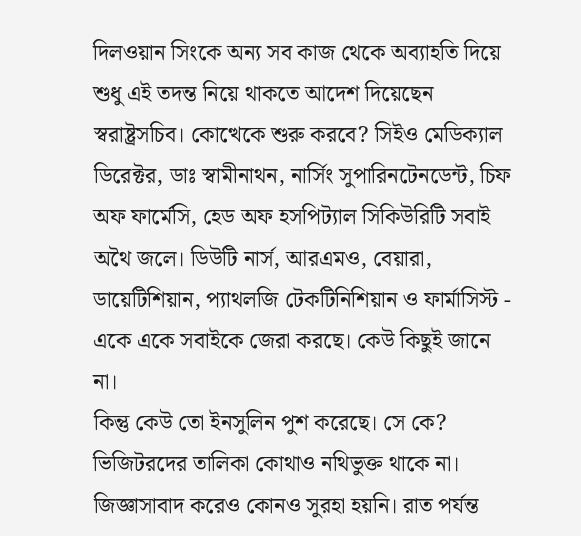দিলওয়ান সিংকে অন্য সব কাজ থেকে অব্যাহতি দিয়ে শুধু এই তদন্ত নিয়ে থাকতে আদেশ দিয়েছেন স্বরাষ্ট্রসচিব। কোত্থেকে শুরু করবে? সিইও মেডিক্যাল ডিরেক্টর, ডাঃ স্বামীনাথন, নার্সিং সুপারিনটেনডেন্ট, চিফ অফ ফার্মেসি, হেড অফ হসপিট্যাল সিকিউরিটি সবাই অথৈ জলে। ডিউটি নার্স, আরএমও, বেয়ারা, ডায়েটিশিয়ান, প্যাথলজি টেকটিনিশিয়ান ও ফার্মাসিস্ট - একে একে সবাইকে জেরা করছে। কেউ কিছুই জানে না।
কিন্তু কেউ তো ইনসুলিন পুশ করেছে। সে কে? ভিজিটরদের তালিকা কোথাও নথিভুক্ত থাকে না। জিজ্ঞাসাবাদ করেও কোনও সুরহা হয়নি। রাত পর্যন্ত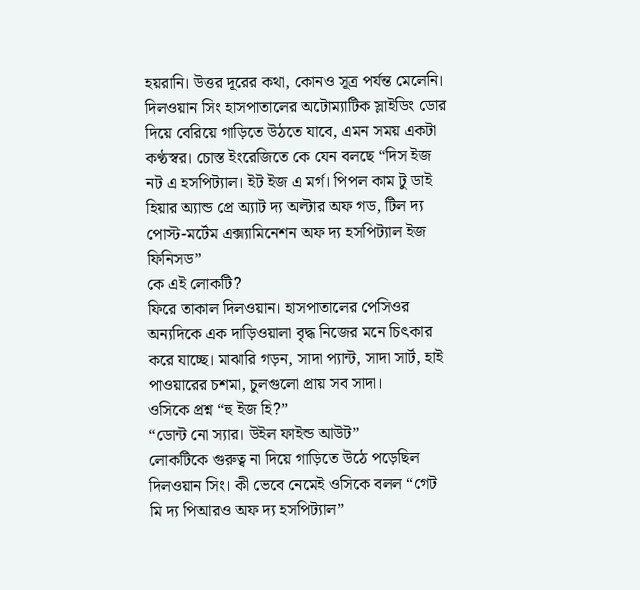হয়রানি। উত্তর দূরের কথা, কোনও সূত্র পর্যন্ত মেলেনি।
দিলওয়ান সিং হাসপাতালের অটোম্যাটিক স্লাইডিং ডোর দিয়ে বেরিয়ে গাড়িতে উঠতে যাবে, এমন সময় একটা কণ্ঠস্বর। চোস্ত ইংরেজিতে কে যেন বলছে “দিস ইজ নট এ হসপিট্যাল। ইট ইজ এ মর্গ। পিপল কাম টু ডাই হিয়ার অ্যান্ড প্রে অ্যাট দ্য অল্টার অফ গড, টিল দ্য পোস্ট-মর্টেম এক্স্যামিনেশন অফ দ্য হসপিট্যাল ইজ ফিনিসড”
কে এই লোকটি?
ফিরে তাকাল দিলওয়ান। হাসপাতালের পেসিওর অন্যদিকে এক দাড়িওয়ালা বৃদ্ধ নিজের মনে চিৎকার করে যাচ্ছে। মাঝারি গড়ন, সাদা প্যান্ট, সাদা সার্ট, হাই পাওয়ারের চশমা, চুলগুলো প্রায় সব সাদা।
ওসিকে প্রশ্ন “হু ইজ হি?”
“ডোন্ট নো স্যার। উইল ফাইন্ড আউট”
লোকটিকে গুরুত্ব না দিয়ে গাড়িতে উঠে পড়েছিল দিলওয়ান সিং। কী ভেবে নেমেই ওসিকে বলল “গেট মি দ্য পিআরও অফ দ্য হসপিট্যাল”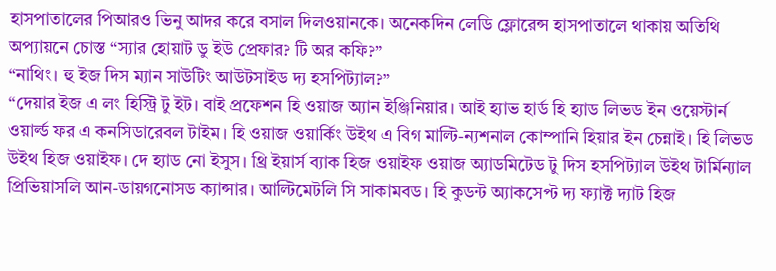হাসপাতালের পিআরও ভিনু আদর করে বসাল দিলওয়ানকে। অনেকদিন লেডি ফ্লোরেন্স হাসপাতালে থাকায় অতিথি অপ্যায়নে চোস্ত “স্যার হোয়াট ডু ইউ প্রেফার? টি অর কফি?”
“নাথিং। হু ইজ দিস ম্যান সাউটিং আউটসাইড দ্য হসপিট্যাল?”
“দেয়ার ইজ এ লং হিস্ট্রি টু ইট। বাই প্রফেশন হি ওয়াজ অ্যান ইঞ্জিনিয়ার। আই হ্যাভ হার্ড হি হ্যাড লিভড ইন ওয়েস্টার্ন ওয়ার্ল্ড ফর এ কনসিডারেবল টাইম। হি ওয়াজ ওয়ার্কিং উইথ এ বিগ মাল্টি-ন্যশনাল কোম্পানি হিয়ার ইন চেন্নাই। হি লিভড উইথ হিজ ওয়াইফ। দে হ্যাড নো ইসুস। থ্রি ইয়ার্স ব্যাক হিজ ওয়াইফ ওয়াজ অ্যাডমিটেড টু দিস হসপিট্যাল উইথ টার্মিন্যাল প্রিভিয়াসলি আন-ডায়গনোসড ক্যান্সার। আল্টিমেটলি সি সাকামবড। হি কুডন্ট অ্যাকসেপ্ট দ্য ফ্যাক্ট দ্যাট হিজ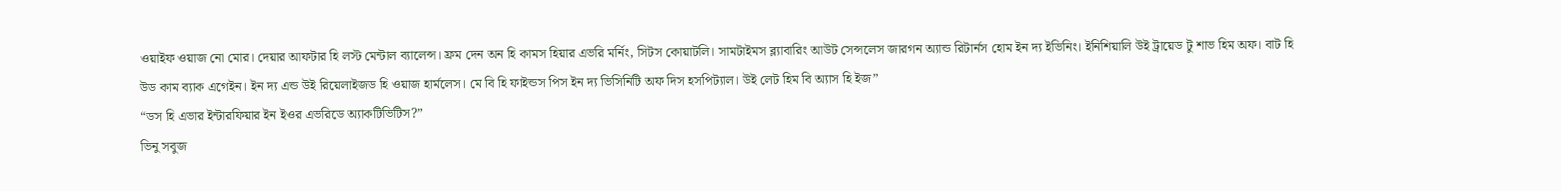ওয়াইফ ওয়াজ নো মোর। দেয়ার আফটার হি লস্ট মেন্টাল ব্যালেন্স। ফ্রম দেন অন হি কামস হিয়ার এভরি মর্নিং, সিটস কোয়াটলি। সামটাইমস ব্ল্যাবারিং আউট সেন্সলেস জারগন অ্যান্ড রিটার্নস হোম ইন দ্য ইভিনিং। ইনিশিয়ালি উই ট্রায়েড টু শাভ হিম অফ। বাট হি উড কাম ব্যাক এগেইন। ইন দ্য এন্ড উই রিয়েলাইজড হি ওয়াজ হার্মলেস। মে বি হি ফাইন্ডস পিস ইন দ্য ভিসিনিটি অফ দিস হসপিট্যাল। উই লেট হিম বি অ্যাস হি ইজ”
“ডস হি এভার ইন্টারফিয়ার ইন ইওর এভরিডে অ্যাকটিভিটিস?”
ভিনু সবুজ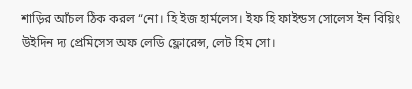শাড়ির আঁচল ঠিক করল “নো। হি ইজ হার্মলেস। ইফ হি ফাইন্ডস সোলেস ইন বিয়িং উইদিন দ্য প্রেমিসেস অফ লেডি ফ্লোরেন্স, লেট হিম সো।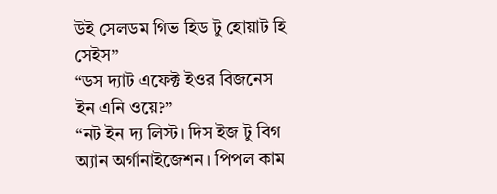উই সেলডম গিভ হিড টু হোয়াট হি সেইস”
“ডস দ্যাট এফেক্ট ইওর বিজনেস ইন এনি ওয়ে?”
“নট ইন দ্য লিস্ট। দিস ইজ টু বিগ অ্যান অর্গানাইজেশন। পিপল কাম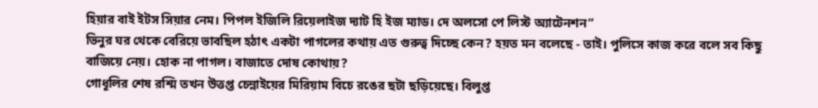হিয়ার বাই ইটস সিয়ার নেম। পিপল ইজিলি রিয়েলাইজ দ্যাট হি ইজ ম্যাড। দে অলসো পে লিস্ট অ্যাটেনশন”
ভিনুর ঘর থেকে বেরিয়ে ভাবছিল হঠাৎ একটা পাগলের কথায় এত গুরুত্ব দিচ্ছে কেন? হয়ত মন বলেছে - তাই। পুলিসে কাজ করে বলে সব কিছু বাজিয়ে নেয়। হোক না পাগল। বাজাতে দোষ কোথায়?
গোধূলির শেষ রশ্মি তখন উত্তপ্ত চেন্নাইয়ের মিরিয়াম বিচে রঙের ছটা ছড়িয়েছে। বিলুপ্ত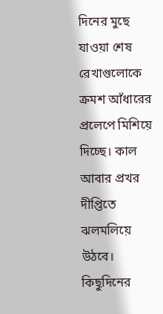দিনের মুছে যাওয়া শেষ রেখাগুলোকে ক্রমশ আঁধারের প্রলেপে মিশিয়ে দিচ্ছে। কাল আবার প্রখর দীপ্তিতে ঝলমলিয়ে উঠবে। কিছুদিনের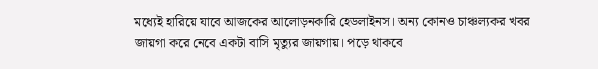মধ্যেই হারিয়ে যাবে আজকের আলোড়নকারি হেডলাইনস। অন্য কোনও চাঞ্চল্যকর খবর জায়গা করে নেবে একটা বাসি মৃত্যুর জায়গায়। পড়ে থাকবে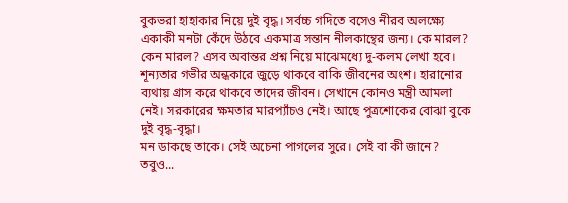বুকভরা হাহাকার নিয়ে দুই বৃদ্ধ। সর্বচ্চ গদিতে বসেও নীরব অলক্ষ্যে একাকী মনটা কেঁদে উঠবে একমাত্র সন্তান নীলকান্থের জন্য। কে মারল? কেন মারল? এসব অবান্তর প্রশ্ন নিয়ে মাঝেমধ্যে দু-কলম লেখা হবে। শূন্যতার গভীর অন্ধকারে জুড়ে থাকবে বাকি জীবনের অংশ। হারানোর ব্যথায় গ্রাস করে থাকবে তাদের জীবন। সেখানে কোনও মন্ত্রী আমলা নেই। সরকারের ক্ষমতার মারপ্যাঁচও নেই। আছে পুত্রশোকের বোঝা বুকে দুই বৃদ্ধ-বৃদ্ধা।
মন ডাকছে তাকে। সেই অচেনা পাগলের সুরে। সেই বা কী জানে? তবুও...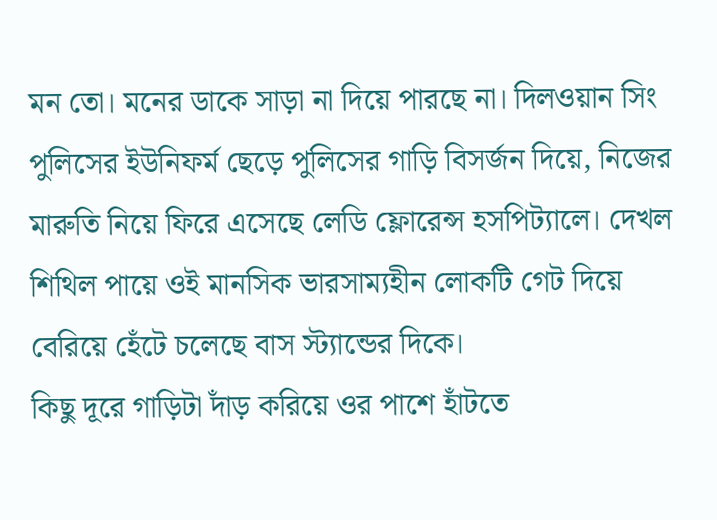মন তো। মনের ডাকে সাড়া না দিয়ে পারছে না। দিলওয়ান সিং পুলিসের ইউনিফর্ম ছেড়ে পুলিসের গাড়ি বিসর্জন দিয়ে, নিজের মারুতি নিয়ে ফিরে এসেছে লেডি ফ্লোরেন্স হসপিট্যালে। দেখল শিথিল পায়ে ওই মানসিক ভারসাম্যহীন লোকটি গেট দিয়ে বেরিয়ে হেঁটে চলেছে বাস স্ট্যান্ডের দিকে।
কিছু দূরে গাড়িটা দাঁড় করিয়ে ওর পাশে হাঁটতে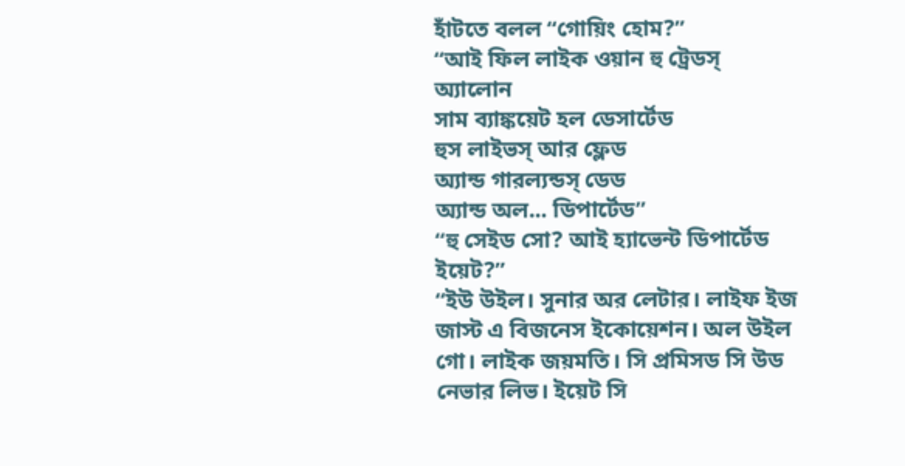হাঁটতে বলল “গোয়িং হোম?”
“আই ফিল লাইক ওয়ান হু ট্রেডস্ অ্যালোন
সাম ব্যাঙ্কয়েট হল ডেসার্টেড
হুস লাইভস্ আর ফ্লেড
অ্যান্ড গারল্যন্ডস্ ডেড
অ্যান্ড অল... ডিপার্টেড”
“হু সেইড সো? আই হ্যাভেন্ট ডিপার্টেড ইয়েট?”
“ইউ উইল। সুনার অর লেটার। লাইফ ইজ জাস্ট এ বিজনেস ইকোয়েশন। অল উইল গো। লাইক জয়মতি। সি প্রমিসড সি উড নেভার লিভ। ইয়েট সি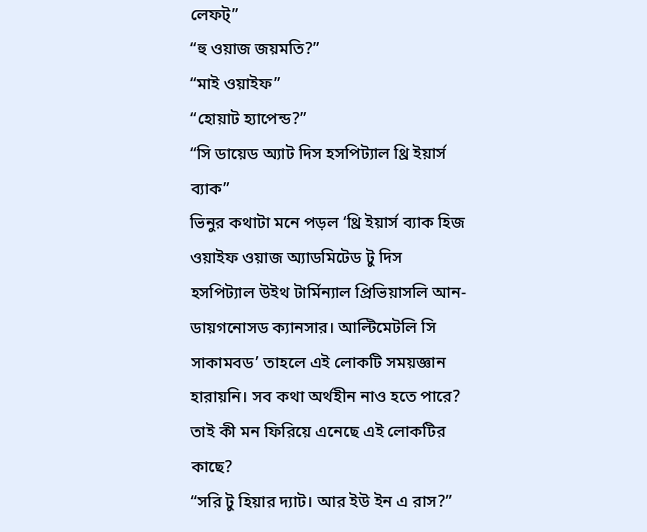লেফট্”
“হু ওয়াজ জয়মতি?”
“মাই ওয়াইফ”
“হোয়াট হ্যাপেন্ড?”
“সি ডায়েড অ্যাট দিস হসপিট্যাল থ্রি ইয়ার্স ব্যাক”
ভিনুর কথাটা মনে পড়ল ‘থ্রি ইয়ার্স ব্যাক হিজ ওয়াইফ ওয়াজ অ্যাডমিটেড টু দিস হসপিট্যাল উইথ টার্মিন্যাল প্রিভিয়াসলি আন-ডায়গনোসড ক্যানসার। আল্টিমেটলি সি সাকামবড’ তাহলে এই লোকটি সময়জ্ঞান হারায়নি। সব কথা অর্থহীন নাও হতে পারে? তাই কী মন ফিরিয়ে এনেছে এই লোকটির কাছে?
“সরি টু হিয়ার দ্যাট। আর ইউ ইন এ রাস?”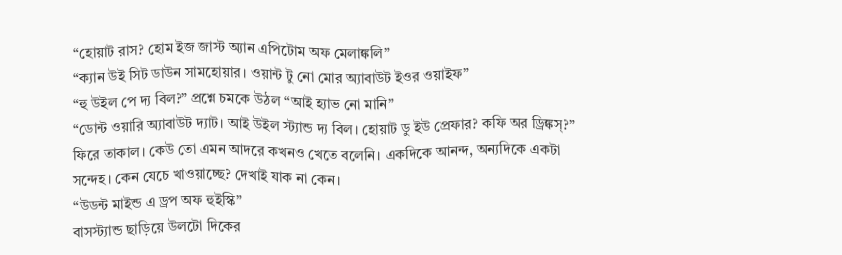“হোয়াট রাস? হোম ইজ জাস্ট অ্যান এপিটোম অফ মেলাঙ্কলি”
“ক্যান উই সিট ডাউন সামহোয়ার। ওয়ান্ট টু নো মোর অ্যাবাউট ইওর ওয়াইফ”
“হু উইল পে দ্য বিল?” প্রশ্নে চমকে উঠল “আই হ্যাভ নো মানি”
“ডোন্ট ওয়ারি অ্যাবাউট দ্যাট। আই উইল স্ট্যান্ড দ্য বিল। হোয়াট ডু ইউ প্রেফার? কফি অর ড্রিঙ্কস্?”
ফিরে তাকাল। কেউ তো এমন আদরে কখনও খেতে বলেনি। একদিকে আনন্দ, অন্যদিকে একটা সন্দেহ। কেন যেচে খাওয়াচ্ছে? দেখাই যাক না কেন।
“উডন্ট মাইন্ড এ ড্রপ অফ হুইস্কি”
বাসস্ট্যান্ড ছাড়িয়ে উলটো দিকের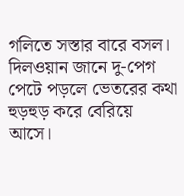গলিতে সস্তার বারে বসল। দিলওয়ান জানে দু-পেগ পেটে পড়লে ভেতরের কথা হুড়হুড় করে বেরিয়ে আসে।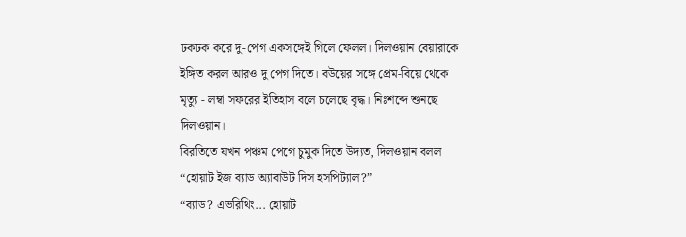ঢকঢক করে দু-পেগ একসঙ্গেই গিলে ফেলল। দিলওয়ান বেয়ারাকে ইঙ্গিত করল আরও দু পেগ দিতে। বউয়ের সঙ্গে প্রেম-বিয়ে থেকে মৃত্যু - লম্বা সফরের ইতিহাস বলে চলেছে বৃদ্ধ। নিঃশব্দে শুনছে দিলওয়ান।
বিরতিতে যখন পঞ্চম পেগে চুমুক দিতে উদ্যত, দিলওয়ান বলল “হোয়াট ইজ ব্যাড অ্যাবাউট দিস হসপিট্যাল?”
“ব্যাড? এভরিথিং... হোয়াট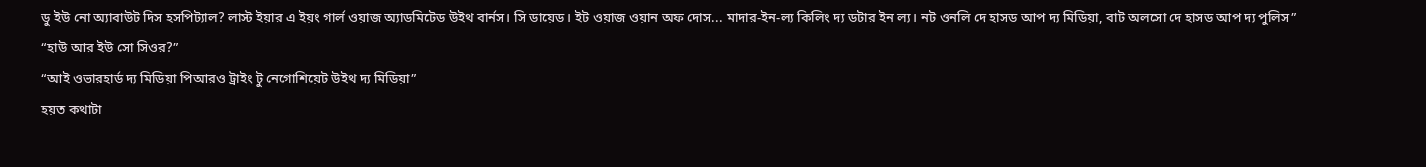ডু ইউ নো অ্যাবাউট দিস হসপিট্যাল? লাস্ট ইয়ার এ ইয়ং গার্ল ওয়াজ অ্যাডমিটেড উইথ বার্নস। সি ডায়েড। ইট ওয়াজ ওয়ান অফ দোস... মাদার-ইন-ল্য কিলিং দ্য ডটার ইন ল্য। নট ওনলি দে হাসড আপ দ্য মিডিয়া, বাট অলসো দে হাসড আপ দ্য পুলিস”
“হাউ আর ইউ সো সিওর?”
“আই ওভারহার্ড দ্য মিডিয়া পিআরও ট্রাইং টু নেগোশিয়েট উইথ দ্য মিডিয়া”
হয়ত কথাটা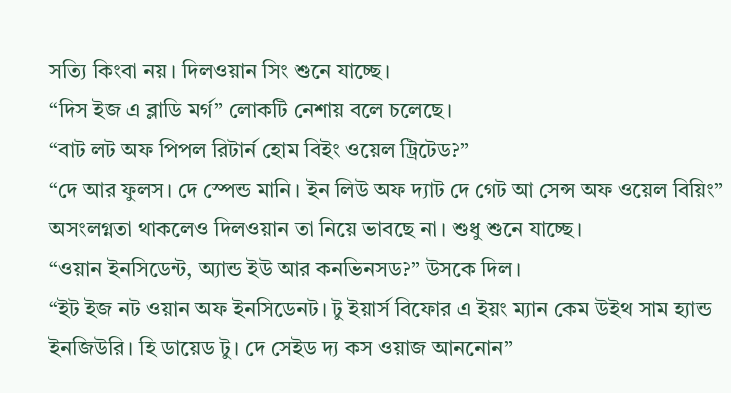সত্যি কিংবা নয়। দিলওয়ান সিং শুনে যাচ্ছে।
“দিস ইজ এ ব্লাডি মর্গ” লোকটি নেশায় বলে চলেছে।
“বাট লট অফ পিপল রিটার্ন হোম বিইং ওয়েল ট্রিটেড?”
“দে আর ফুলস। দে স্পেন্ড মানি। ইন লিউ অফ দ্যাট দে গেট আ সেন্স অফ ওয়েল বিয়িং” অসংলগ্নতা থাকলেও দিলওয়ান তা নিয়ে ভাবছে না। শুধু শুনে যাচ্ছে।
“ওয়ান ইনসিডেন্ট, অ্যান্ড ইউ আর কনভিনসড?” উসকে দিল।
“ইট ইজ নট ওয়ান অফ ইনসিডেনট। টু ইয়ার্স বিফোর এ ইয়ং ম্যান কেম উইথ সাম হ্যান্ড ইনজিউরি। হি ডায়েড টু। দে সেইড দ্য কস ওয়াজ আননোন”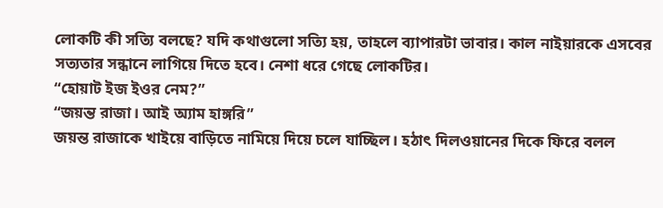লোকটি কী সত্যি বলছে? যদি কথাগুলো সত্যি হয়, তাহলে ব্যাপারটা ভাবার। কাল নাইয়ারকে এসবের সত্যতার সন্ধানে লাগিয়ে দিতে হবে। নেশা ধরে গেছে লোকটির।
“হোয়াট ইজ ইওর নেম?”
“জয়ন্ত রাজা। আই অ্যাম হাঙ্গরি”
জয়ন্ত রাজাকে খাইয়ে বাড়িতে নামিয়ে দিয়ে চলে যাচ্ছিল। হঠাৎ দিলওয়ানের দিকে ফিরে বলল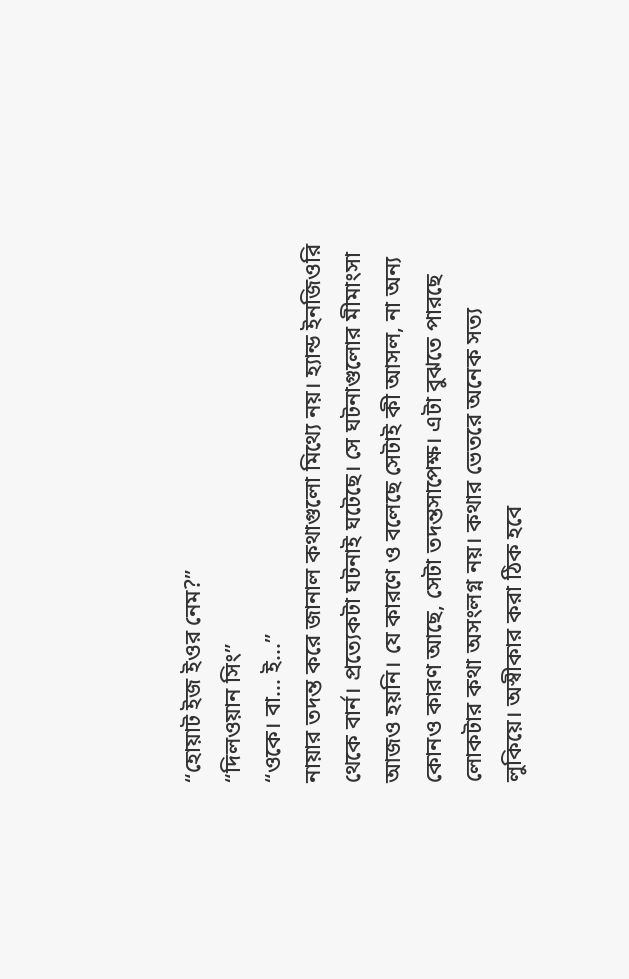“হোয়াট ইজ ইওর নেম?”
“দিলওয়ান সিং”
“ওকে। বা... ই...”
নায়ার তদন্ত করে জানাল কথাগুলো মিথ্যে নয়। হ্যান্ড ইনজিওরি থেকে বার্ন। প্রত্যেকটা ঘটনাই ঘটেছে। সে ঘটনাগুলোর মীমাংসা আজও হয়নি। যে কারণে ও বলেছে সেটাই কী আসল, না অন্য কোনও কারণ আছে, সেটা তদন্তসাপেক্ষ। এটা বুঝতে পারছে লোকটার কথা অসংলগ্ন নয়। কথার ভেতরে অনেক সত্য লুকিয়ে। অস্বীকার করা ঠিক হবে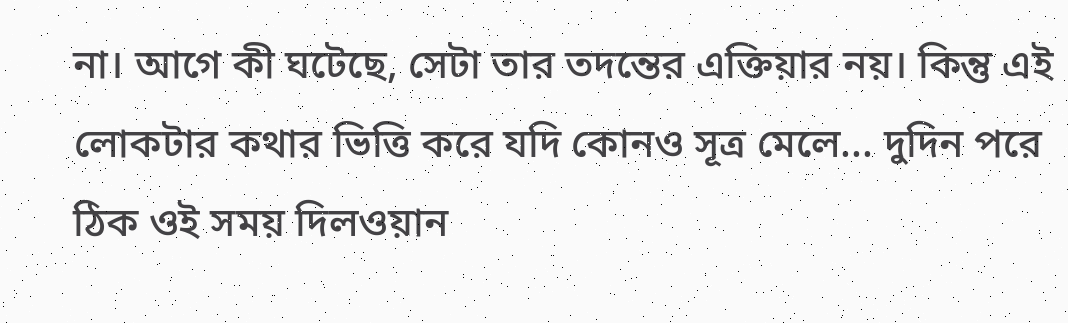না। আগে কী ঘটেছে, সেটা তার তদন্তের এক্তিয়ার নয়। কিন্তু এই লোকটার কথার ভিত্তি করে যদি কোনও সূত্র মেলে... দুদিন পরে ঠিক ওই সময় দিলওয়ান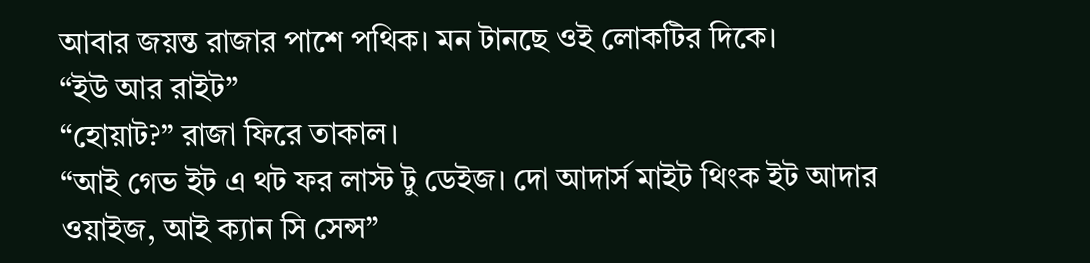আবার জয়ন্ত রাজার পাশে পথিক। মন টানছে ওই লোকটির দিকে।
“ইউ আর রাইট”
“হোয়াট?” রাজা ফিরে তাকাল।
“আই গেভ ইট এ থট ফর লাস্ট টু ডেইজ। দো আদার্স মাইট থিংক ইট আদার ওয়াইজ, আই ক্যান সি সেন্স”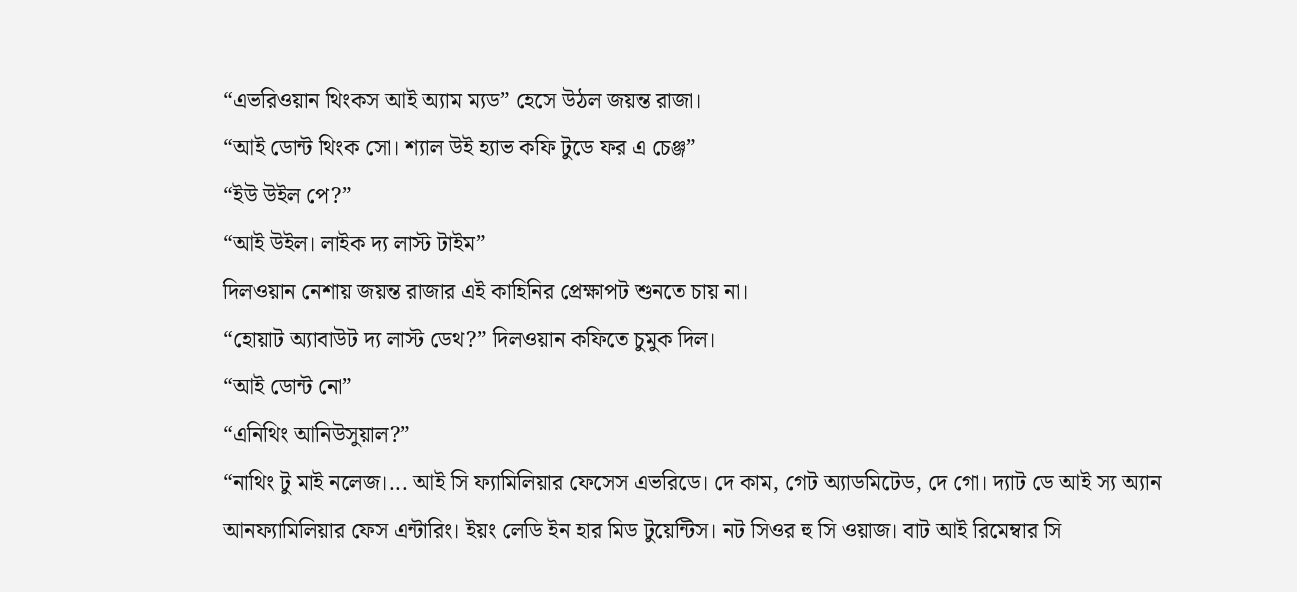“এভরিওয়ান থিংকস আই অ্যাম ম্যড” হেসে উঠল জয়ন্ত রাজা।
“আই ডোন্ট থিংক সো। শ্যাল উই হ্যাভ কফি টুডে ফর এ চেঞ্জ”
“ইউ উইল পে?”
“আই উইল। লাইক দ্য লাস্ট টাইম”
দিলওয়ান নেশায় জয়ন্ত রাজার এই কাহিনির প্রেক্ষাপট শুনতে চায় না।
“হোয়াট অ্যাবাউট দ্য লাস্ট ডেথ?” দিলওয়ান কফিতে চুমুক দিল।
“আই ডোন্ট নো”
“এনিথিং আনিউসুয়াল?”
“নাথিং টু মাই নলেজ।... আই সি ফ্যামিলিয়ার ফেসেস এভরিডে। দে কাম, গেট অ্যাডমিটেড, দে গো। দ্যাট ডে আই স্য অ্যান আনফ্যামিলিয়ার ফেস এন্টারিং। ইয়ং লেডি ইন হার মিড টুয়েন্টিস। নট সিওর হু সি ওয়াজ। বাট আই রিমেম্বার সি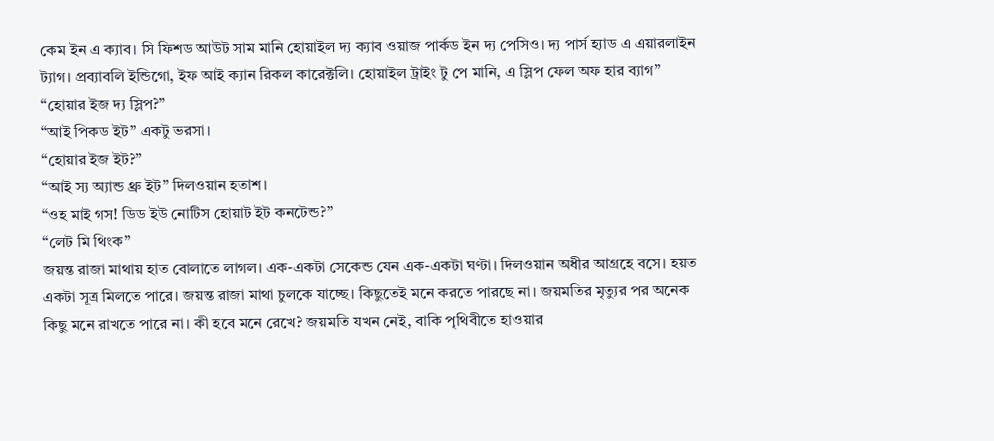কেম ইন এ ক্যাব। সি ফিশড আউট সাম মানি হোয়াইল দ্য ক্যাব ওয়াজ পার্কড ইন দ্য পেসিও। দ্য পার্স হ্যাড এ এয়ারলাইন ট্যাগ। প্রব্যাবলি ইন্ডিগো, ইফ আই ক্যান রিকল কারেক্টলি। হোয়াইল ট্রাইং টু পে মানি, এ স্লিপ ফেল অফ হার ব্যাগ”
“হোয়ার ইজ দ্য স্লিপ?”
“আই পিকড ইট” একটু ভরসা।
“হোয়ার ইজ ইট?”
“আই স্য অ্যান্ড থ্রু ইট” দিলওয়ান হতাশ।
“ওহ মাই গস! ডিড ইউ নোটিস হোয়াট ইট কনটেন্ড?”
“লেট মি থিংক”
জয়ন্ত রাজা মাথায় হাত বোলাতে লাগল। এক-একটা সেকেন্ড যেন এক-একটা ঘণ্টা। দিলওয়ান অধীর আগ্রহে বসে। হয়ত একটা সূত্র মিলতে পারে। জয়ন্ত রাজা মাথা চুলকে যাচ্ছে। কিছুতেই মনে করতে পারছে না। জয়মতির মৃত্যুর পর অনেক কিছু মনে রাখতে পারে না। কী হবে মনে রেখে? জয়মতি যখন নেই, বাকি পৃথিবীতে হাওয়ার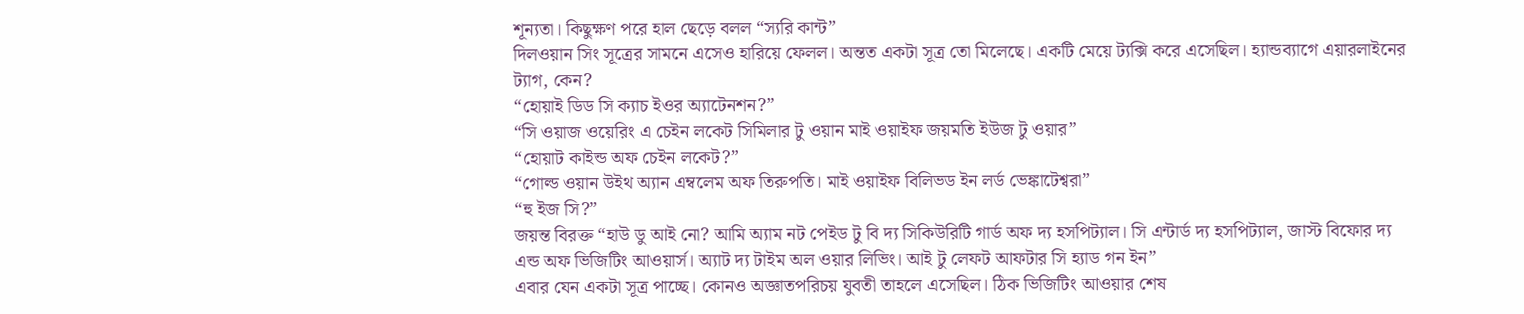শূন্যতা। কিছুক্ষণ পরে হাল ছেড়ে বলল “স্যরি কান্ট”
দিলওয়ান সিং সূত্রের সামনে এসেও হারিয়ে ফেলল। অন্তত একটা সূত্র তো মিলেছে। একটি মেয়ে ট্যক্সি করে এসেছিল। হ্যান্ডব্যাগে এয়ারলাইনের ট্যাগ, কেন?
“হোয়াই ডিড সি ক্যাচ ইওর অ্যাটেনশন?”
“সি ওয়াজ ওয়েরিং এ চেইন লকেট সিমিলার টু ওয়ান মাই ওয়াইফ জয়মতি ইউজ টু ওয়ার”
“হোয়াট কাইন্ড অফ চেইন লকেট?”
“গোল্ড ওয়ান উইথ অ্যান এম্বলেম অফ তিরুপতি। মাই ওয়াইফ বিলিভড ইন লর্ড ভেঙ্কাটেশ্বরা”
“হু ইজ সি?”
জয়ন্ত বিরক্ত “হাউ ডু আই নো? আমি অ্যাম নট পেইড টু বি দ্য সিকিউরিটি গার্ড অফ দ্য হসপিট্যাল। সি এন্টার্ড দ্য হসপিট্যাল, জাস্ট বিফোর দ্য এন্ড অফ ভিজিটিং আওয়ার্স। অ্যাট দ্য টাইম অল ওয়ার লিভিং। আই টু লেফট আফটার সি হ্যাড গন ইন”
এবার যেন একটা সূত্র পাচ্ছে। কোনও অজ্ঞাতপরিচয় যুবতী তাহলে এসেছিল। ঠিক ভিজিটিং আওয়ার শেষ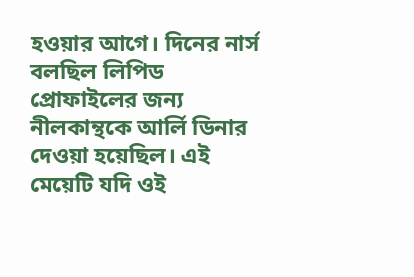হওয়ার আগে। দিনের নার্স বলছিল লিপিড প্রোফাইলের জন্য নীলকান্থকে আর্লি ডিনার দেওয়া হয়েছিল। এই মেয়েটি যদি ওই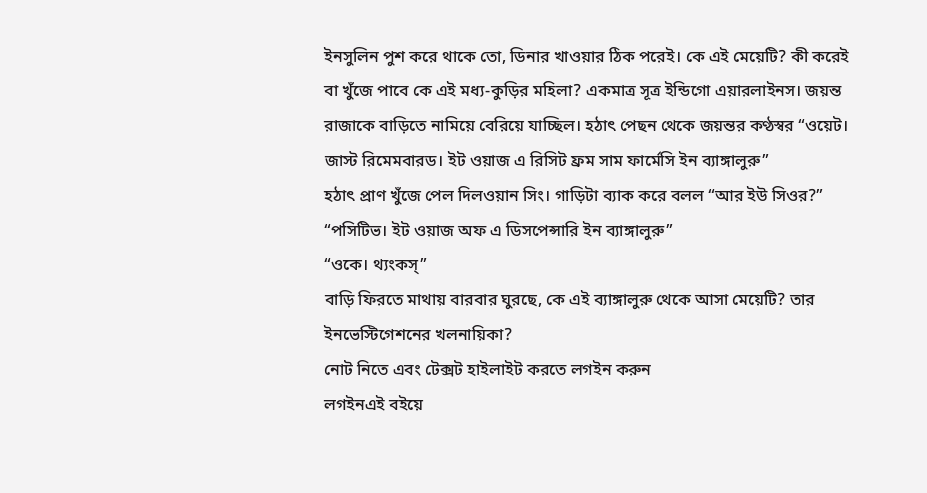ইনসুলিন পুশ করে থাকে তো, ডিনার খাওয়ার ঠিক পরেই। কে এই মেয়েটি? কী করেই বা খুঁজে পাবে কে এই মধ্য-কুড়ির মহিলা? একমাত্র সূত্র ইন্ডিগো এয়ারলাইনস। জয়ন্ত রাজাকে বাড়িতে নামিয়ে বেরিয়ে যাচ্ছিল। হঠাৎ পেছন থেকে জয়ন্তর কণ্ঠস্বর “ওয়েট। জাস্ট রিমেমবারড। ইট ওয়াজ এ রিসিট ফ্রম সাম ফার্মেসি ইন ব্যাঙ্গালুরু”
হঠাৎ প্রাণ খুঁজে পেল দিলওয়ান সিং। গাড়িটা ব্যাক করে বলল “আর ইউ সিওর?”
“পসিটিভ। ইট ওয়াজ অফ এ ডিসপেন্সারি ইন ব্যাঙ্গালুরু”
“ওকে। থ্যংকস্”
বাড়ি ফিরতে মাথায় বারবার ঘুরছে, কে এই ব্যাঙ্গালুরু থেকে আসা মেয়েটি? তার ইনভেস্টিগেশনের খলনায়িকা?
নোট নিতে এবং টেক্সট হাইলাইট করতে লগইন করুন
লগইনএই বইয়ে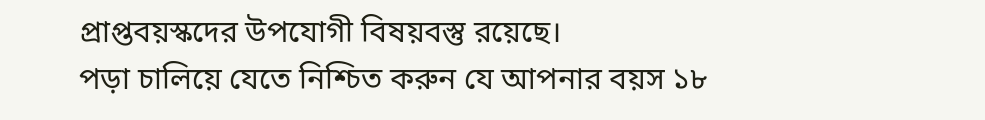প্রাপ্তবয়স্কদের উপযোগী বিষয়বস্তু রয়েছে।
পড়া চালিয়ে যেতে নিশ্চিত করুন যে আপনার বয়স ১৮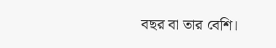বছর বা তার বেশি।